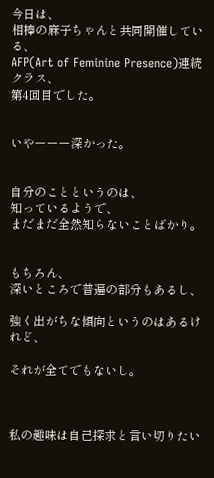今日は、
相棒の麻子ちゃんと共同開催している、
AFP(Art of Feminine Presence)連続クラス、
第4回目でした。


いやーーー深かった。


自分のことというのは、
知っているようで、
まだまだ全然知らないことばかり。


もちろん、
深いところで普遍の部分もあるし、

強く出がちな傾向というのはあるけれど、

それが全てでもないし。



私の趣味は自己探求と言い切りたい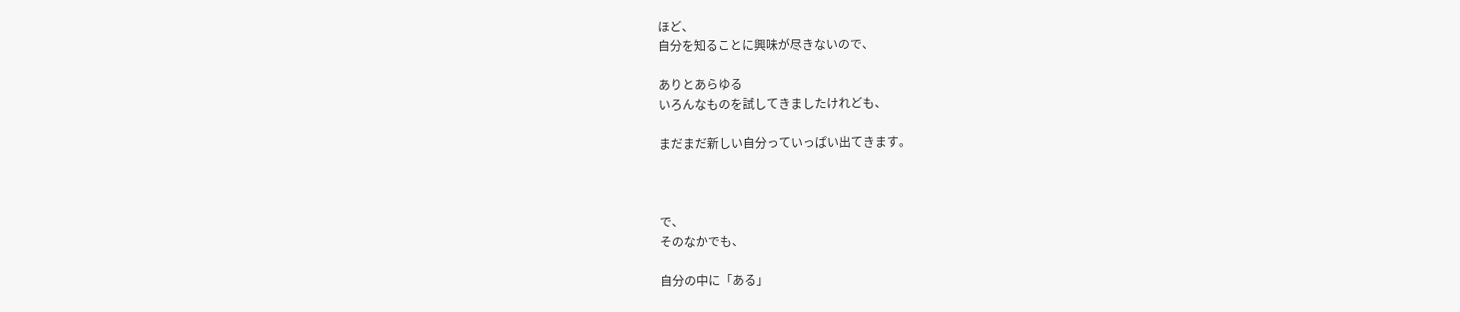ほど、
自分を知ることに興味が尽きないので、

ありとあらゆる
いろんなものを試してきましたけれども、

まだまだ新しい自分っていっぱい出てきます。



で、
そのなかでも、

自分の中に「ある」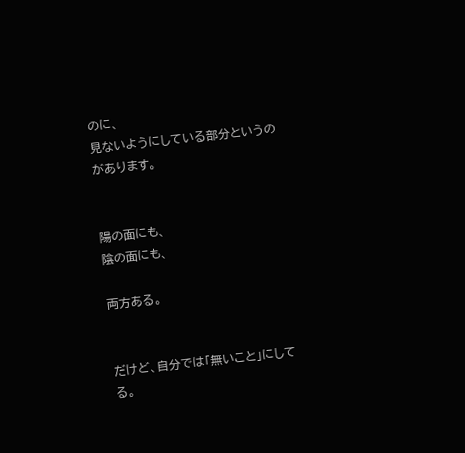のに、
見ないようにしている部分というのがあります。


陽の面にも、
陰の面にも、

両方ある。


だけど、自分では「無いこと」にしてる。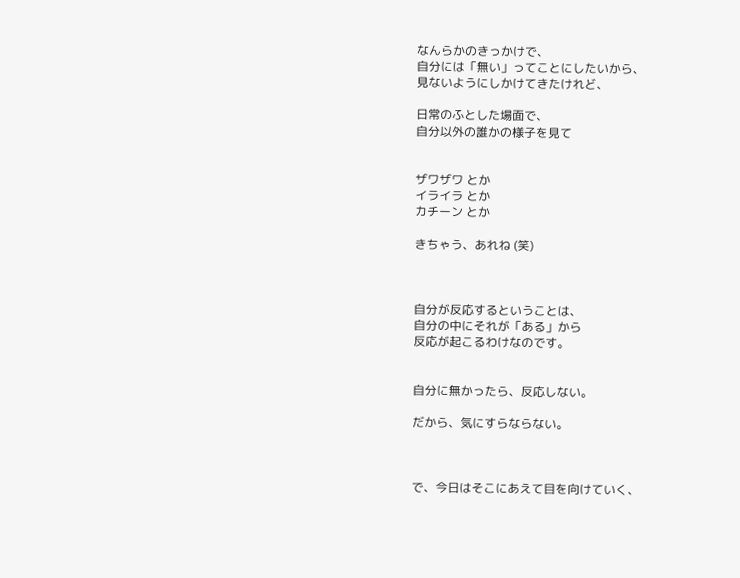なんらかのきっかけで、
自分には「無い」ってことにしたいから、
見ないようにしかけてきたけれど、

日常のふとした場面で、
自分以外の誰かの様子を見て


ザワザワ とか
イライラ とか
カチーン とか

きちゃう、あれね (笑)



自分が反応するということは、
自分の中にそれが「ある」から
反応が起こるわけなのです。


自分に無かったら、反応しない。

だから、気にすらならない。



で、今日はそこにあえて目を向けていく、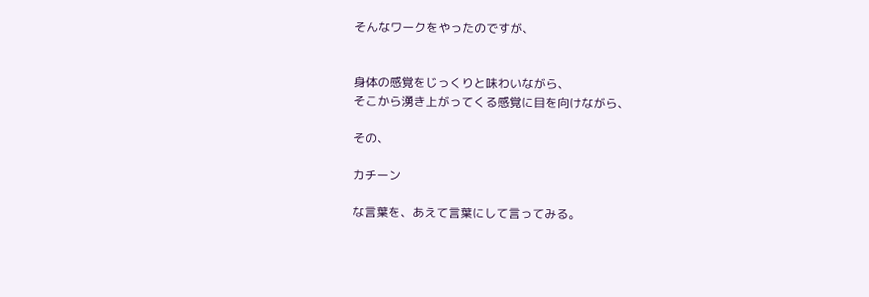そんなワークをやったのですが、


身体の感覚をじっくりと味わいながら、
そこから湧き上がってくる感覚に目を向けながら、

その、

カチーン

な言葉を、あえて言葉にして言ってみる。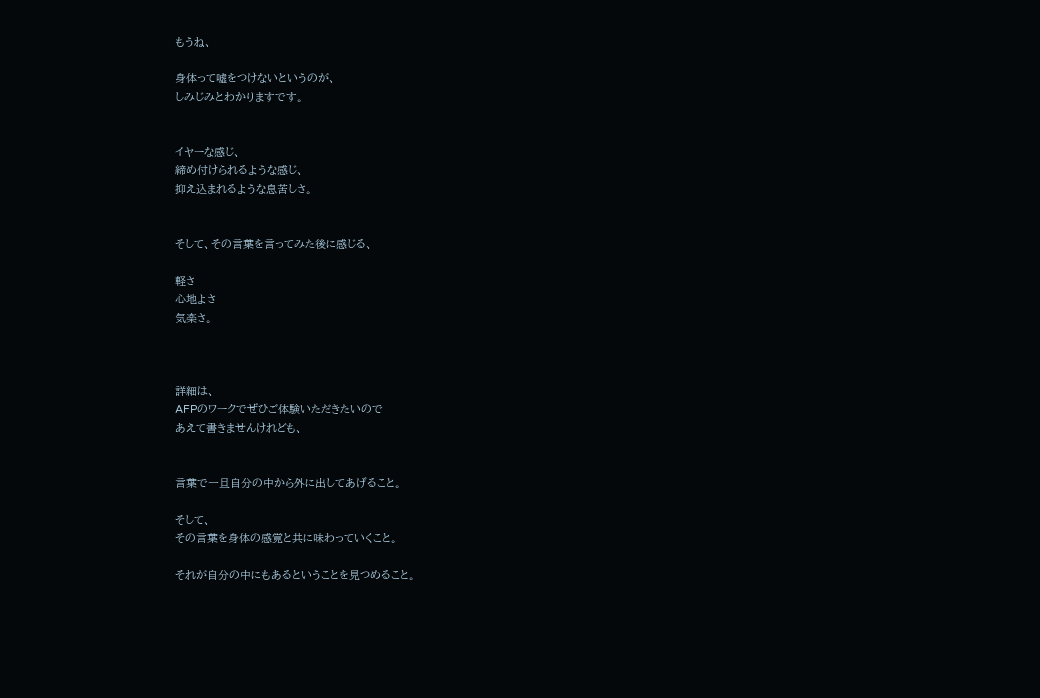もうね、

身体って嘘をつけないというのが、
しみじみとわかりますです。


イヤーな感じ、
締め付けられるような感じ、
抑え込まれるような息苦しさ。


そして、その言葉を言ってみた後に感じる、

軽さ
心地よさ
気楽さ。



詳細は、
AFPのワークでぜひご体験いただきたいので
あえて書きませんけれども、


言葉で一旦自分の中から外に出してあげること。

そして、
その言葉を身体の感覚と共に味わっていくこと。

それが自分の中にもあるということを見つめること。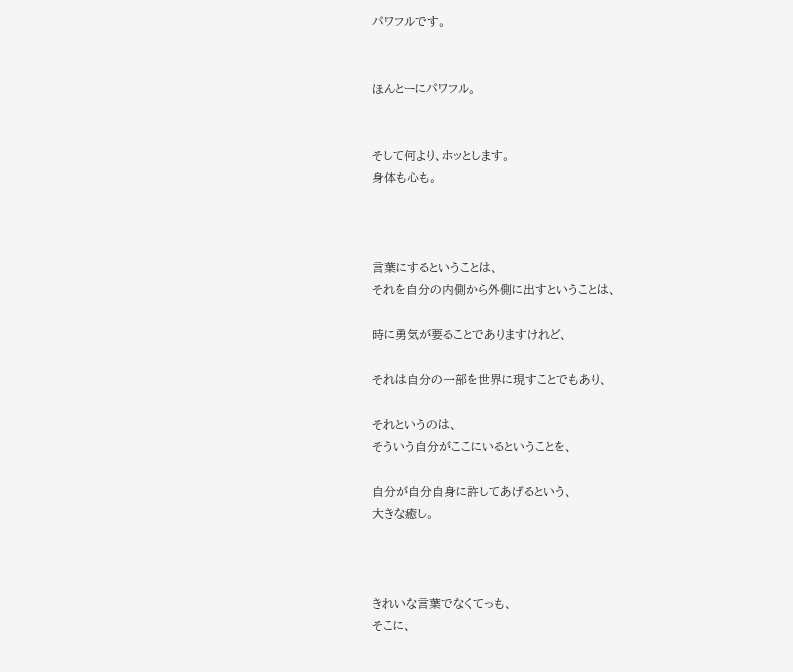パワフルです。


ほんとーにパワフル。


そして何より、ホッとします。
身体も心も。



言葉にするということは、
それを自分の内側から外側に出すということは、

時に勇気が要ることでありますけれど、

それは自分の一部を世界に現すことでもあり、

それというのは、
そういう自分がここにいるということを、

自分が自分自身に許してあげるという、
大きな癒し。



きれいな言葉でなくてっも、
そこに、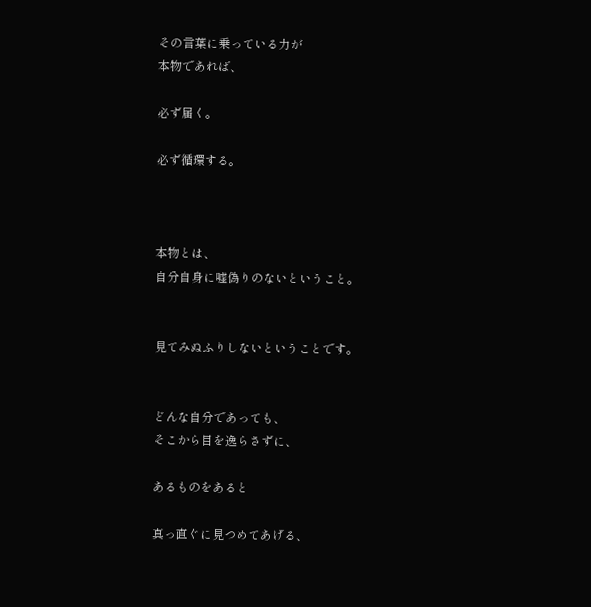その言葉に乗っている力が
本物であれば、

必ず届く。

必ず循環する。



本物とは、
自分自身に嘘偽りのないということ。


見てみぬふりしないということです。


どんな自分であっても、
そこから目を逸らさずに、

あるものをあると

真っ直ぐに見つめてあげる、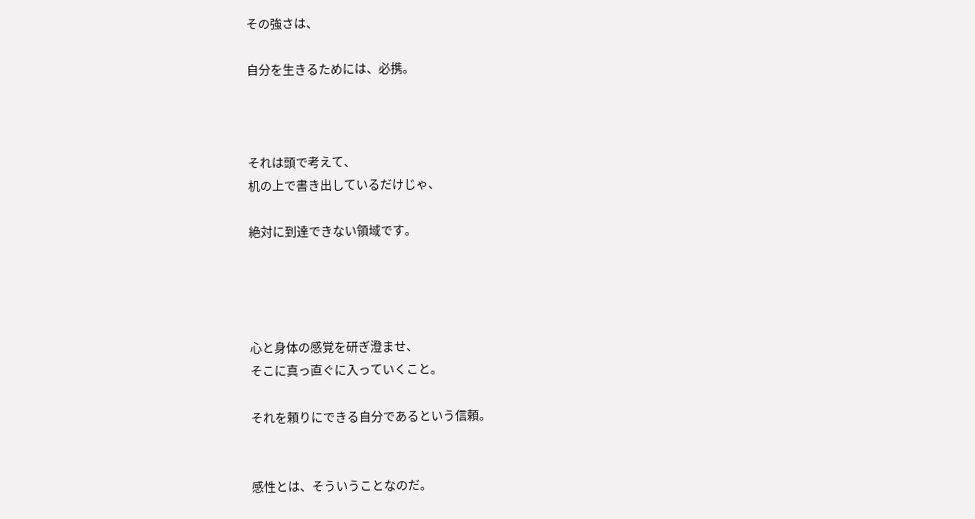その強さは、

自分を生きるためには、必携。



それは頭で考えて、
机の上で書き出しているだけじゃ、

絶対に到達できない領域です。




心と身体の感覚を研ぎ澄ませ、
そこに真っ直ぐに入っていくこと。

それを頼りにできる自分であるという信頼。


感性とは、そういうことなのだ。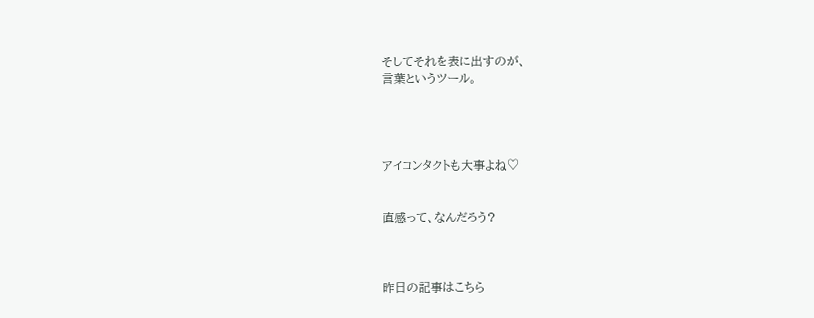そしてそれを表に出すのが、
言葉というツール。




アイコンタクトも大事よね♡


直感って、なんだろう?



昨日の記事はこちら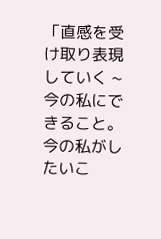「直感を受け取り表現していく ~ 今の私にできること。今の私がしたいこ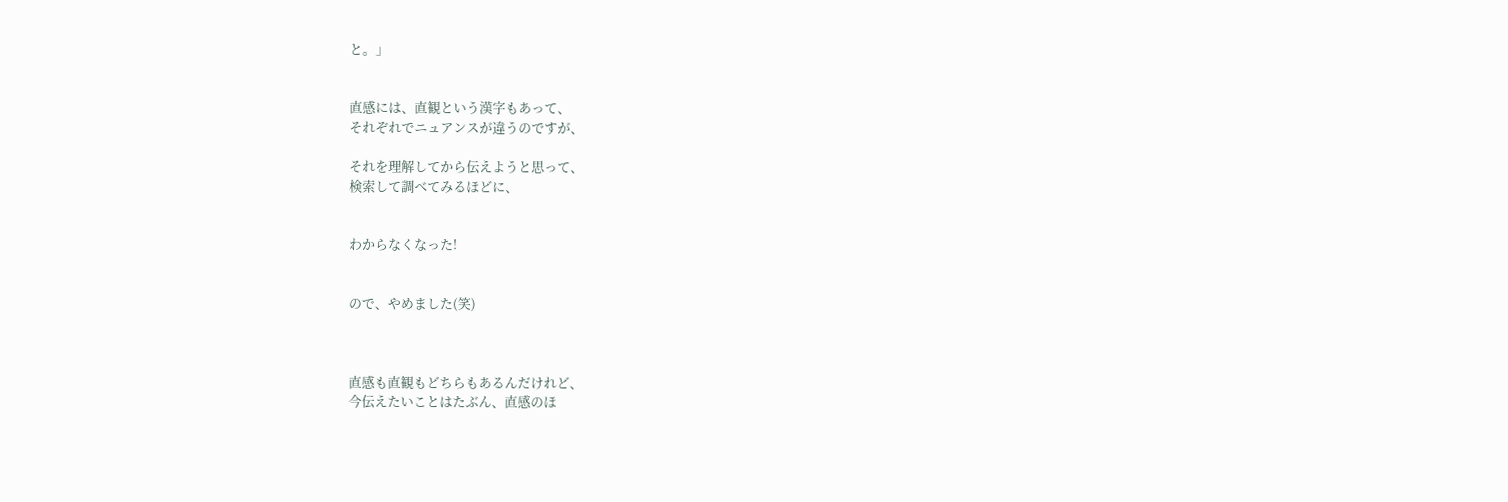と。」


直感には、直観という漢字もあって、
それぞれでニュアンスが違うのですが、

それを理解してから伝えようと思って、
検索して調べてみるほどに、


わからなくなった!


ので、やめました(笑)



直感も直観もどちらもあるんだけれど、
今伝えたいことはたぶん、直感のほ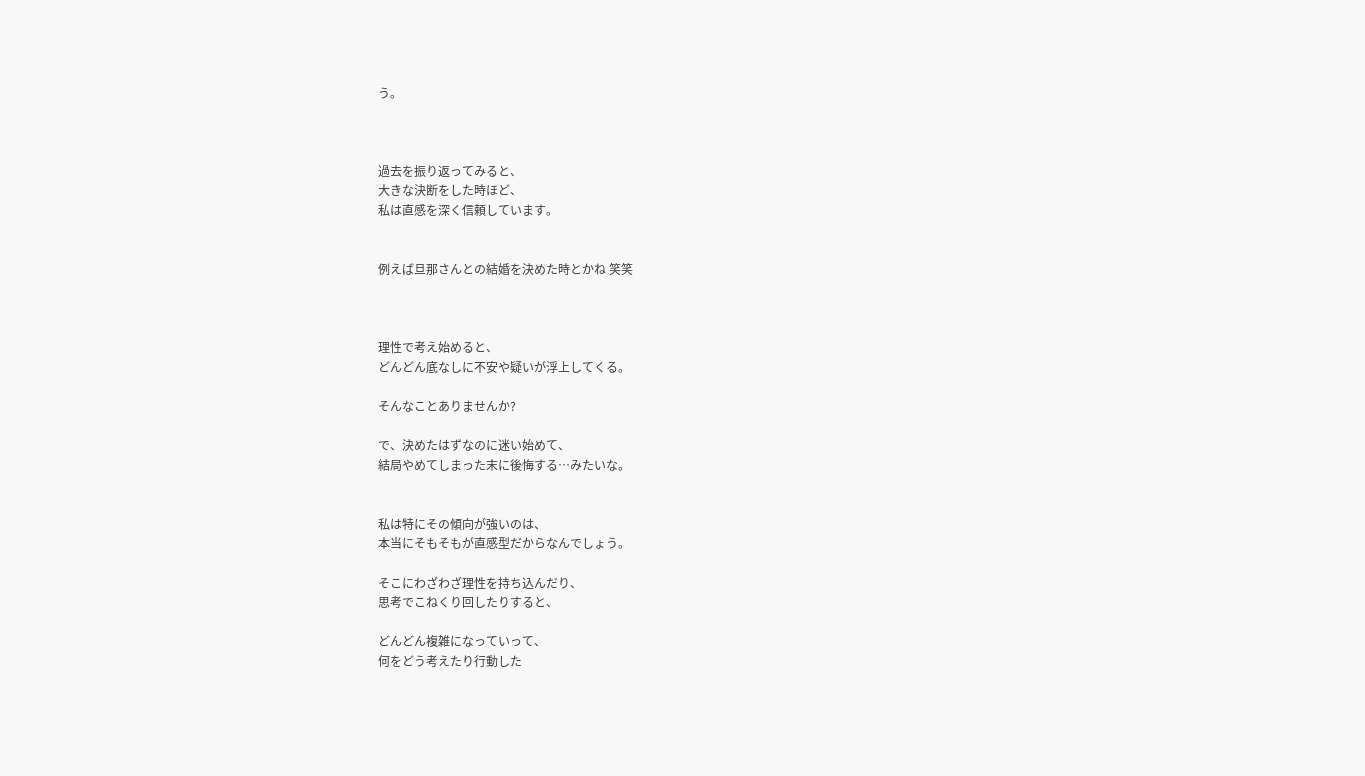う。



過去を振り返ってみると、
大きな決断をした時ほど、
私は直感を深く信頼しています。


例えば旦那さんとの結婚を決めた時とかね 笑笑



理性で考え始めると、
どんどん底なしに不安や疑いが浮上してくる。

そんなことありませんか?

で、決めたはずなのに迷い始めて、
結局やめてしまった末に後悔する…みたいな。


私は特にその傾向が強いのは、
本当にそもそもが直感型だからなんでしょう。

そこにわざわざ理性を持ち込んだり、
思考でこねくり回したりすると、

どんどん複雑になっていって、
何をどう考えたり行動した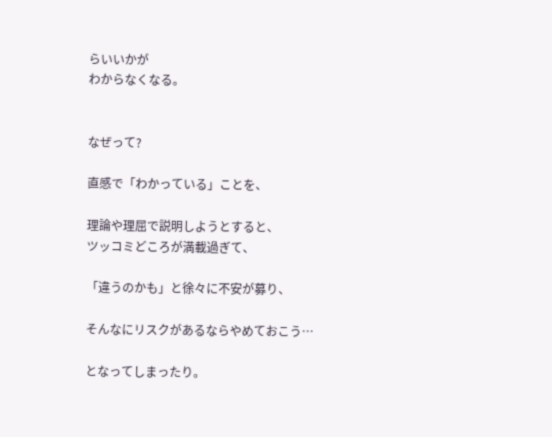らいいかが
わからなくなる。


なぜって?

直感で「わかっている」ことを、

理論や理屈で説明しようとすると、
ツッコミどころが満載過ぎて、

「違うのかも」と徐々に不安が募り、

そんなにリスクがあるならやめておこう…

となってしまったり。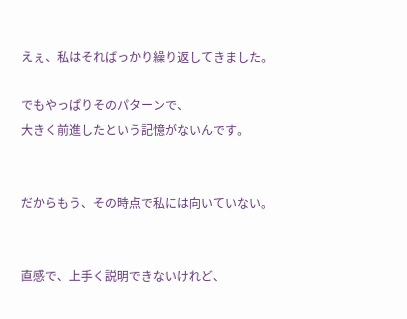えぇ、私はそればっかり繰り返してきました。

でもやっぱりそのパターンで、
大きく前進したという記憶がないんです。


だからもう、その時点で私には向いていない。


直感で、上手く説明できないけれど、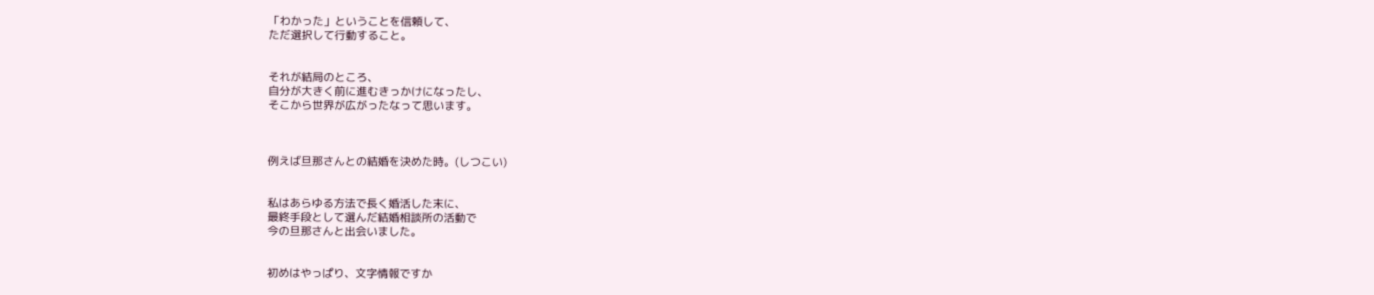「わかった」ということを信頼して、
ただ選択して行動すること。


それが結局のところ、
自分が大きく前に進むきっかけになったし、
そこから世界が広がったなって思います。



例えば旦那さんとの結婚を決めた時。(しつこい)


私はあらゆる方法で長く婚活した末に、
最終手段として選んだ結婚相談所の活動で
今の旦那さんと出会いました。


初めはやっぱり、文字情報ですか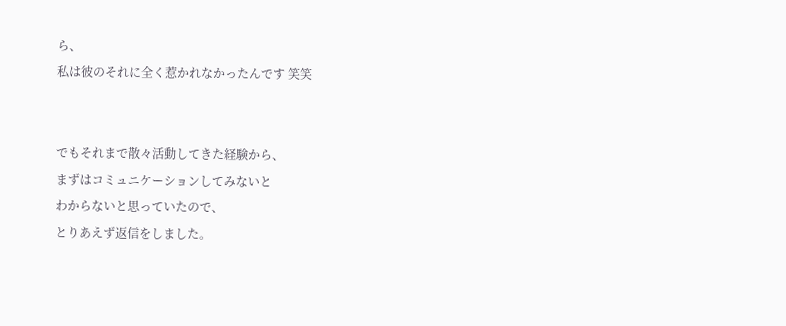ら、
私は彼のそれに全く惹かれなかったんです 笑笑


でもそれまで散々活動してきた経験から、
まずはコミュニケーションしてみないと
わからないと思っていたので、
とりあえず返信をしました。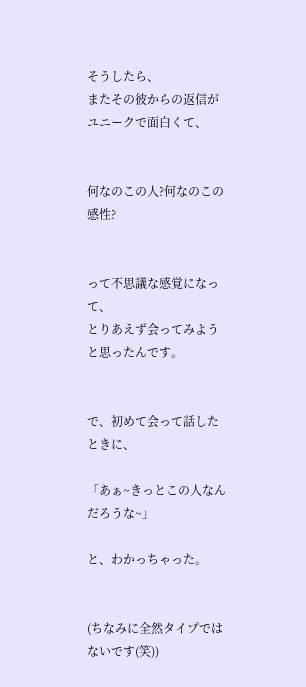そうしたら、
またその彼からの返信がユニークで面白くて、


何なのこの人?何なのこの感性?


って不思議な感覚になって、
とりあえず会ってみようと思ったんです。


で、初めて会って話したときに、

「あぁ~きっとこの人なんだろうな~」

と、わかっちゃった。


(ちなみに全然タイプではないです(笑))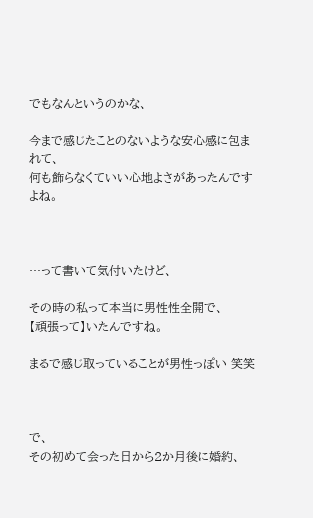でもなんというのかな、

今まで感じたことのないような安心感に包まれて、
何も飾らなくていい心地よさがあったんですよね。



…って書いて気付いたけど、

その時の私って本当に男性性全開で、
【頑張って】いたんですね。

まるで感じ取っていることが男性っぽい 笑笑



で、
その初めて会った日から2か月後に婚約、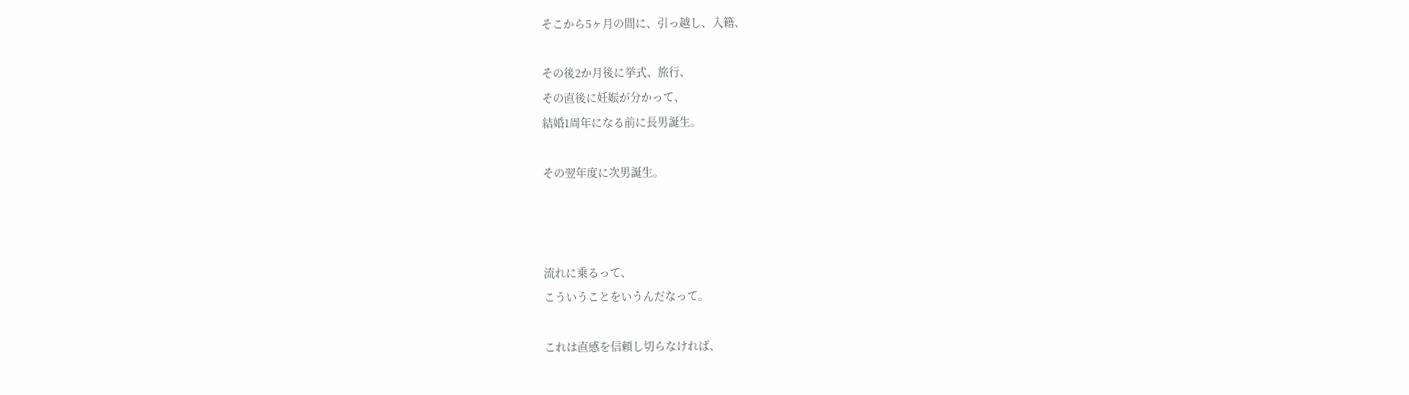そこから5ヶ月の間に、引っ越し、入籍、

その後2か月後に挙式、旅行、
その直後に妊娠が分かって、
結婚1周年になる前に長男誕生。

その翌年度に次男誕生。



流れに乗るって、
こういうことをいうんだなって。

これは直感を信頼し切らなければ、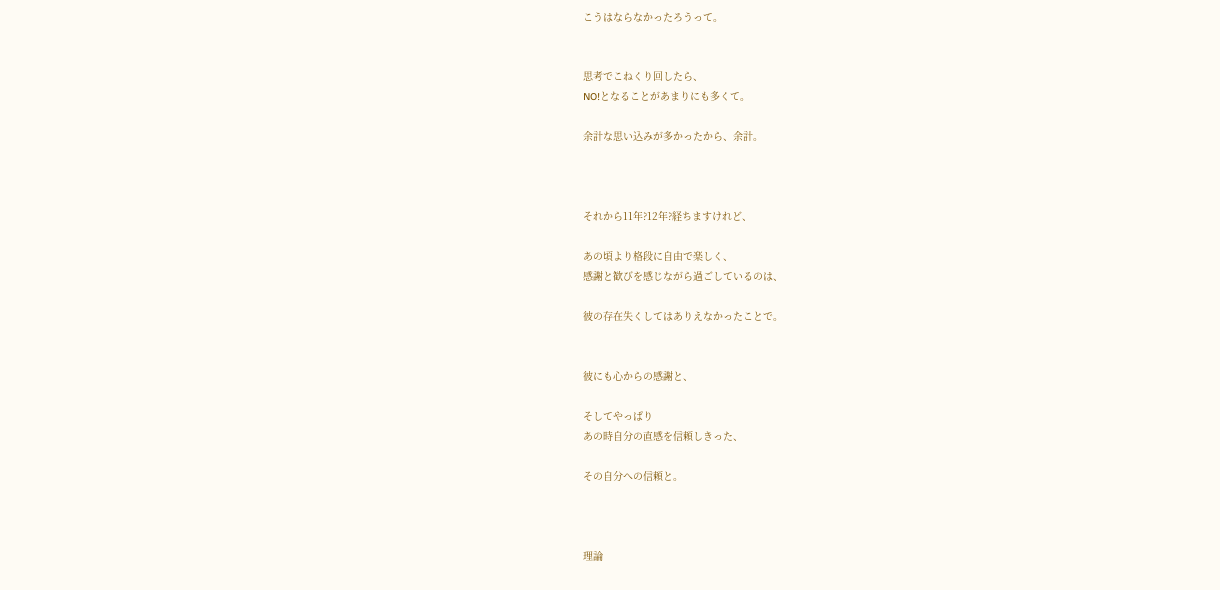こうはならなかったろうって。


思考でこねくり回したら、
NO!となることがあまりにも多くて。

余計な思い込みが多かったから、余計。



それから11年?12年?経ちますけれど、

あの頃より格段に自由で楽しく、
感謝と歓びを感じながら過ごしているのは、

彼の存在失くしてはありえなかったことで。


彼にも心からの感謝と、

そしてやっぱり
あの時自分の直感を信頼しきった、

その自分への信頼と。



理論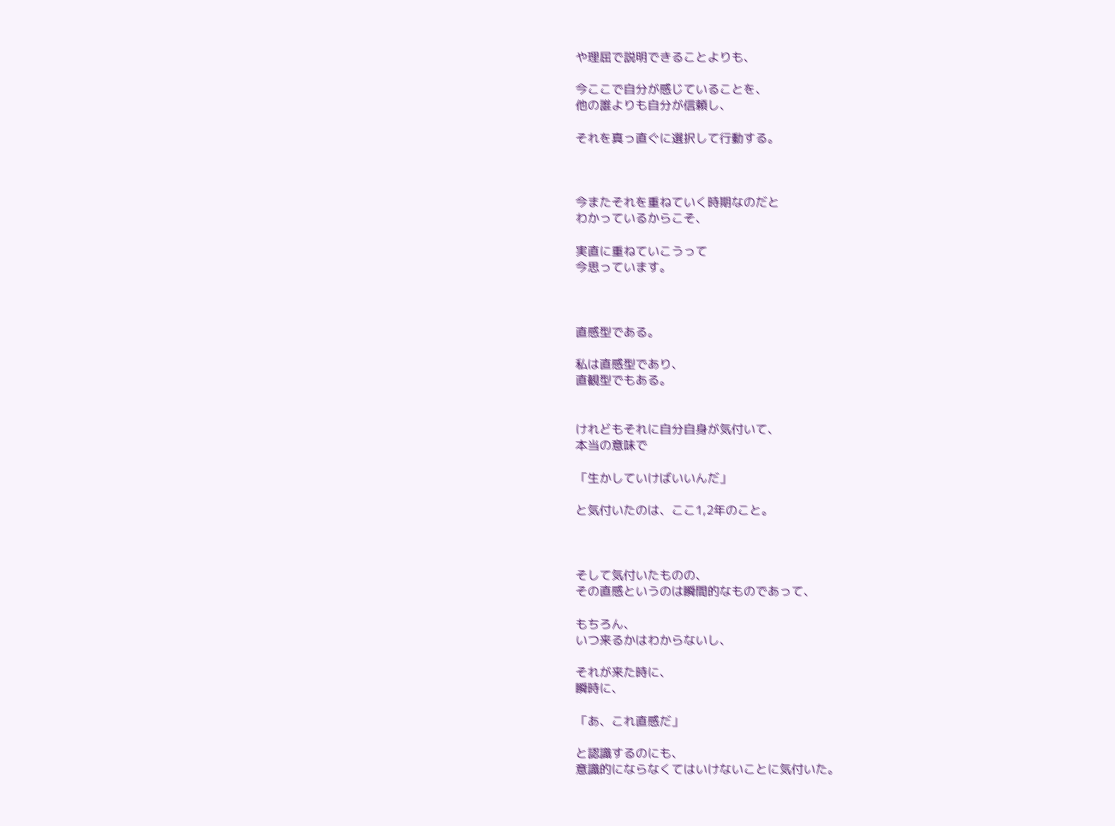や理屈で説明できることよりも、

今ここで自分が感じていることを、
他の誰よりも自分が信頼し、

それを真っ直ぐに選択して行動する。



今またそれを重ねていく時期なのだと
わかっているからこそ、

実直に重ねていこうって
今思っています。



直感型である。

私は直感型であり、
直観型でもある。


けれどもそれに自分自身が気付いて、
本当の意味で

「生かしていけばいいんだ」

と気付いたのは、ここ1,2年のこと。



そして気付いたものの、
その直感というのは瞬間的なものであって、

もちろん、
いつ来るかはわからないし、

それが来た時に、
瞬時に、

「あ、これ直感だ」

と認識するのにも、
意識的にならなくてはいけないことに気付いた。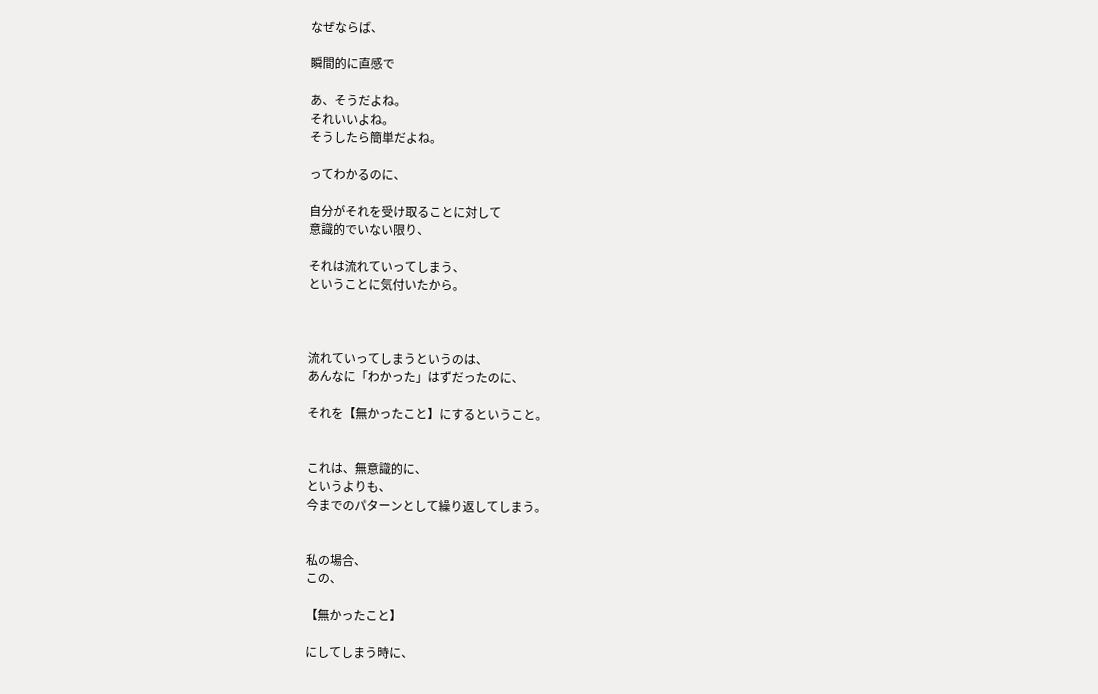なぜならば、

瞬間的に直感で

あ、そうだよね。
それいいよね。
そうしたら簡単だよね。

ってわかるのに、

自分がそれを受け取ることに対して
意識的でいない限り、

それは流れていってしまう、
ということに気付いたから。



流れていってしまうというのは、
あんなに「わかった」はずだったのに、

それを【無かったこと】にするということ。


これは、無意識的に、
というよりも、
今までのパターンとして繰り返してしまう。


私の場合、
この、

【無かったこと】

にしてしまう時に、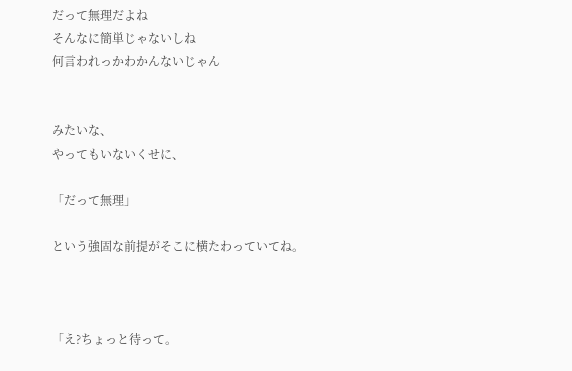だって無理だよね
そんなに簡単じゃないしね
何言われっかわかんないじゃん


みたいな、
やってもいないくせに、

「だって無理」

という強固な前提がそこに横たわっていてね。



「え?ちょっと待って。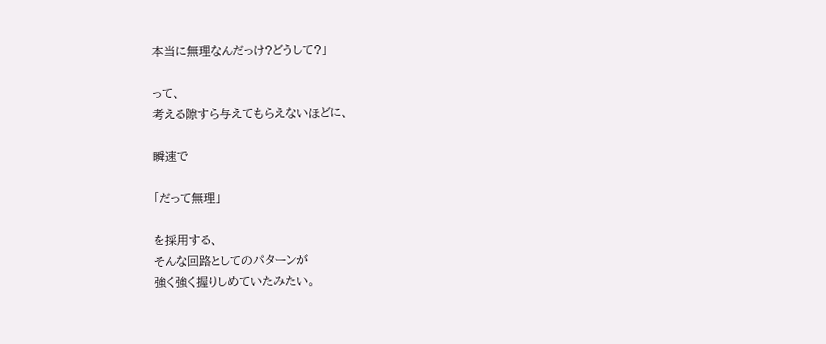本当に無理なんだっけ?どうして?」

って、
考える隙すら与えてもらえないほどに、

瞬速で

「だって無理」

を採用する、
そんな回路としてのパターンが
強く強く握りしめていたみたい。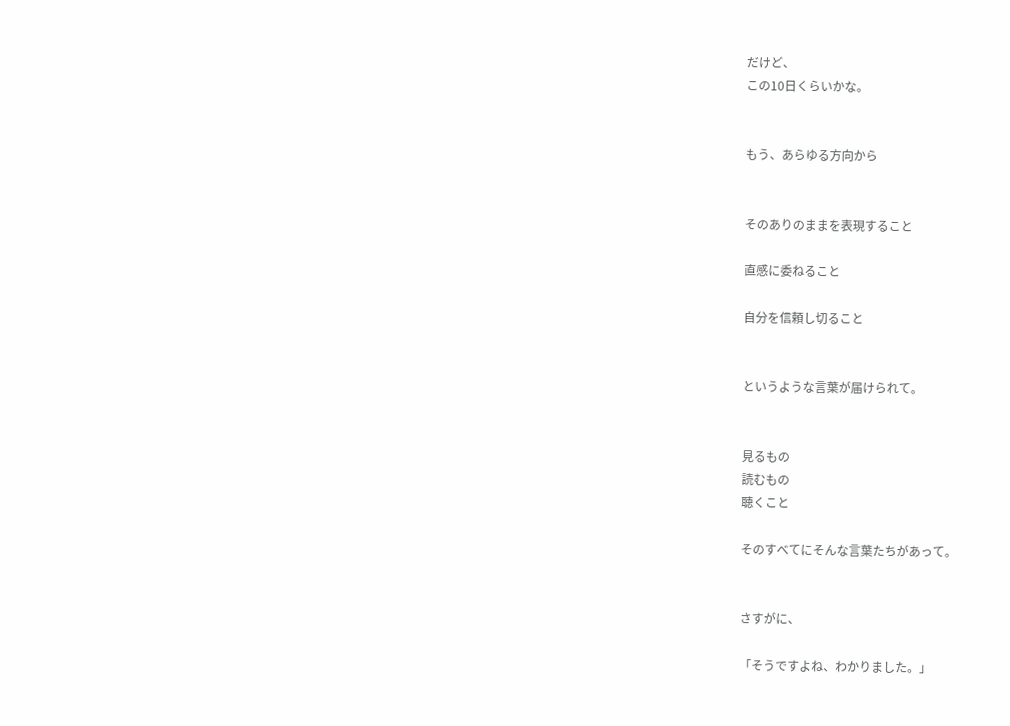だけど、
この10日くらいかな。


もう、あらゆる方向から


そのありのままを表現すること

直感に委ねること

自分を信頼し切ること


というような言葉が届けられて。


見るもの
読むもの
聴くこと

そのすべてにそんな言葉たちがあって。


さすがに、

「そうですよね、わかりました。」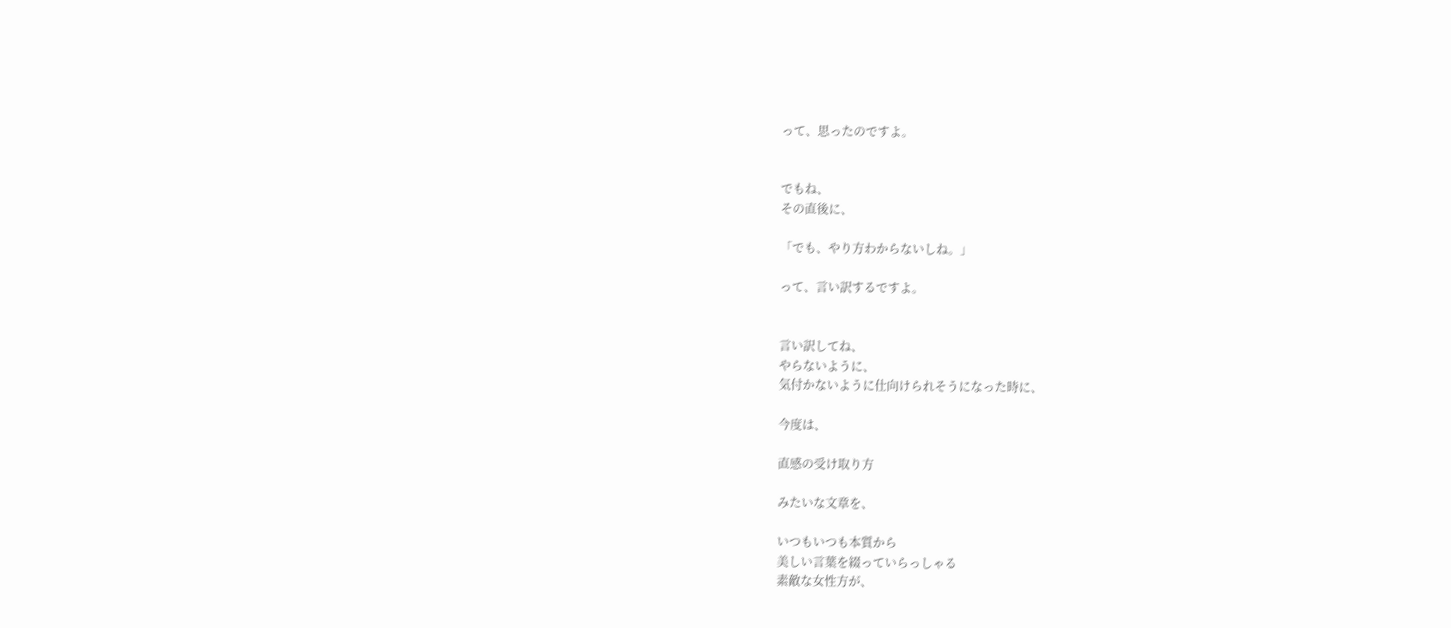って、思ったのですよ。


でもね、
その直後に、

「でも、やり方わからないしね。」

って、言い訳するですよ。


言い訳してね、
やらないように、
気付かないように仕向けられそうになった時に、

今度は、

直感の受け取り方

みたいな文章を、

いつもいつも本質から
美しい言葉を綴っていらっしゃる
素敵な女性方が、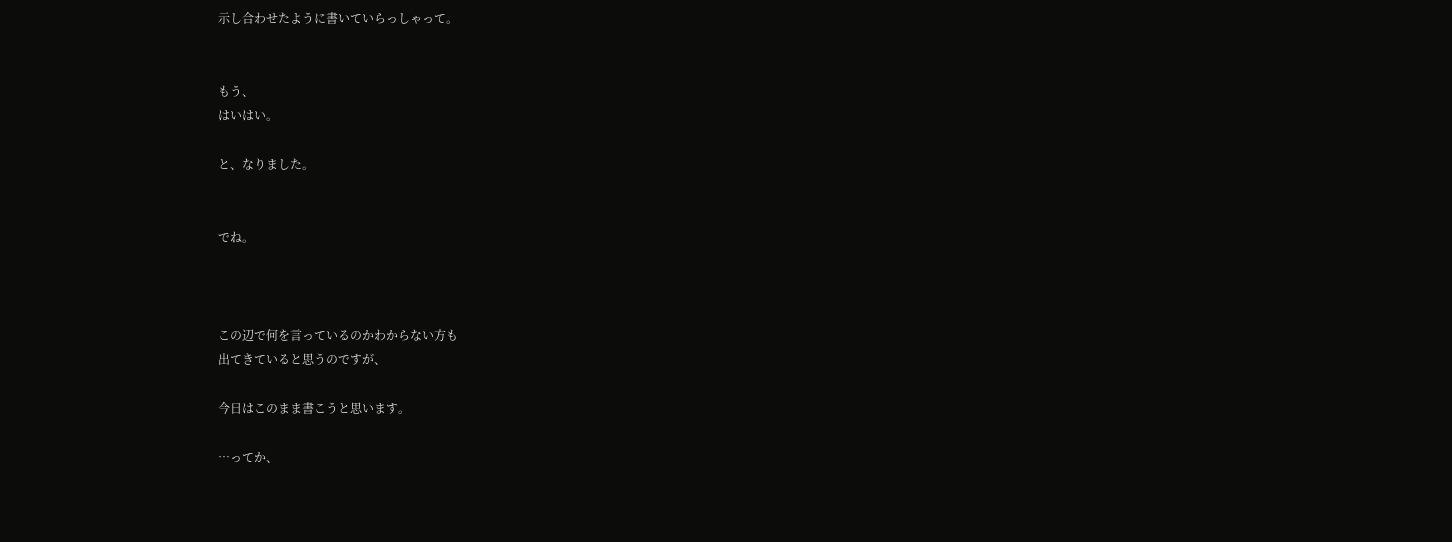示し合わせたように書いていらっしゃって。


もう、
はいはい。

と、なりました。


でね。



この辺で何を言っているのかわからない方も
出てきていると思うのですが、

今日はこのまま書こうと思います。

…ってか、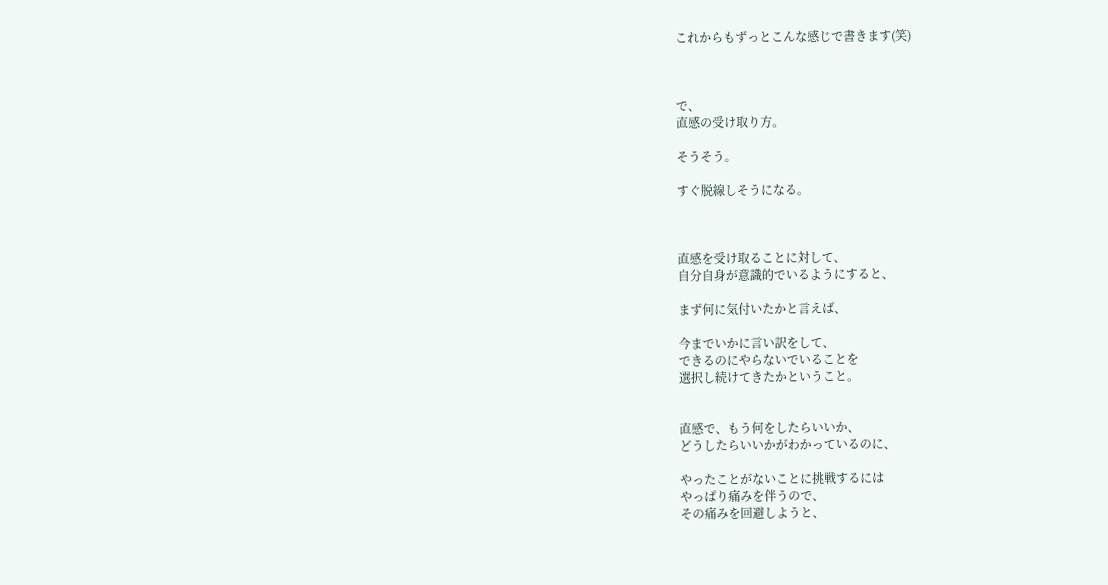これからもずっとこんな感じで書きます(笑)



で、
直感の受け取り方。

そうそう。

すぐ脱線しそうになる。



直感を受け取ることに対して、
自分自身が意識的でいるようにすると、

まず何に気付いたかと言えば、

今までいかに言い訳をして、
できるのにやらないでいることを
選択し続けてきたかということ。


直感で、もう何をしたらいいか、
どうしたらいいかがわかっているのに、

やったことがないことに挑戦するには
やっぱり痛みを伴うので、
その痛みを回避しようと、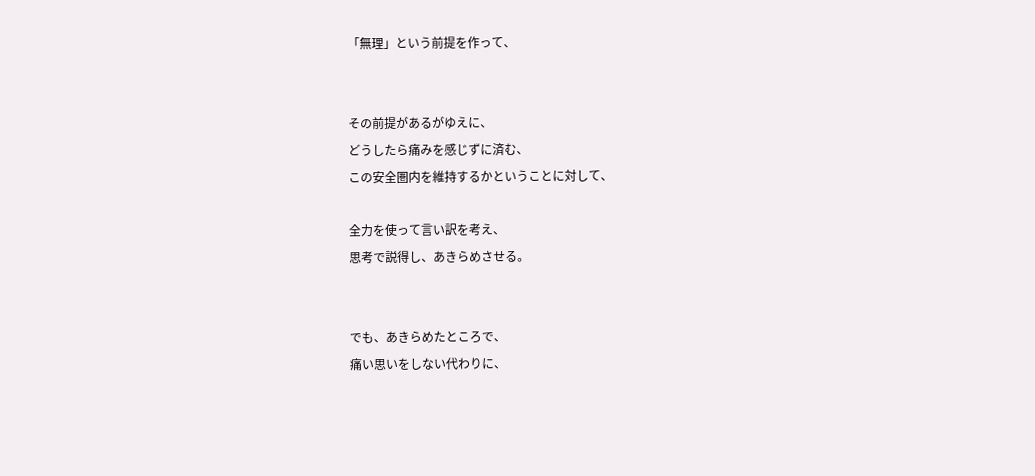「無理」という前提を作って、


その前提があるがゆえに、
どうしたら痛みを感じずに済む、
この安全圏内を維持するかということに対して、

全力を使って言い訳を考え、
思考で説得し、あきらめさせる。


でも、あきらめたところで、
痛い思いをしない代わりに、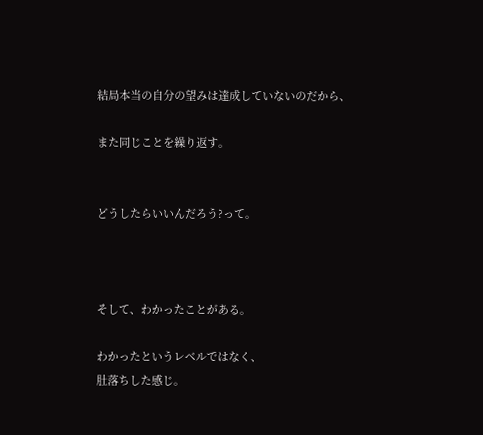結局本当の自分の望みは達成していないのだから、

また同じことを繰り返す。


どうしたらいいんだろう?って。



そして、わかったことがある。

わかったというレベルではなく、
肚落ちした感じ。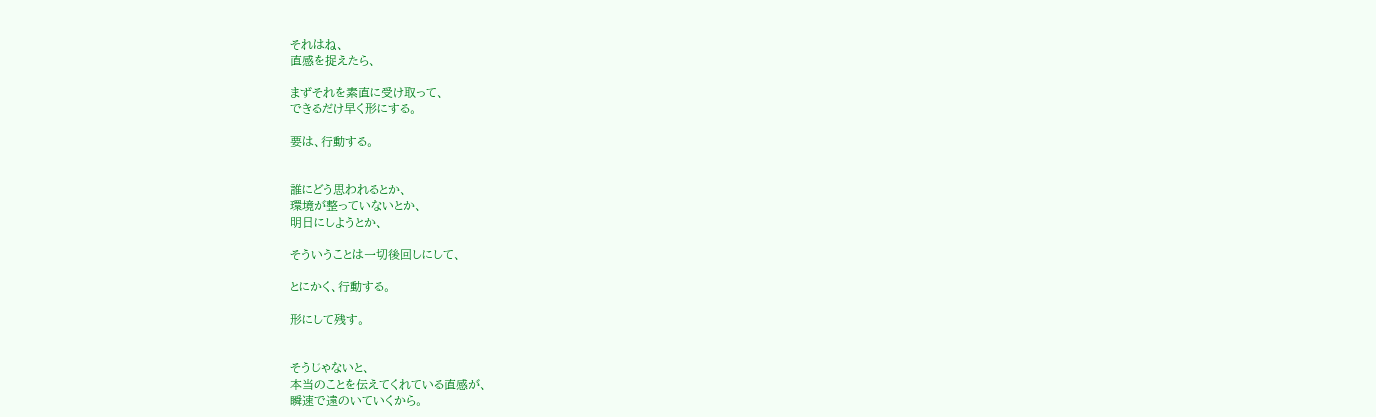それはね、
直感を捉えたら、

まずそれを素直に受け取って、
できるだけ早く形にする。

要は、行動する。


誰にどう思われるとか、
環境が整っていないとか、
明日にしようとか、

そういうことは一切後回しにして、

とにかく、行動する。

形にして残す。


そうじゃないと、
本当のことを伝えてくれている直感が、
瞬速で遠のいていくから。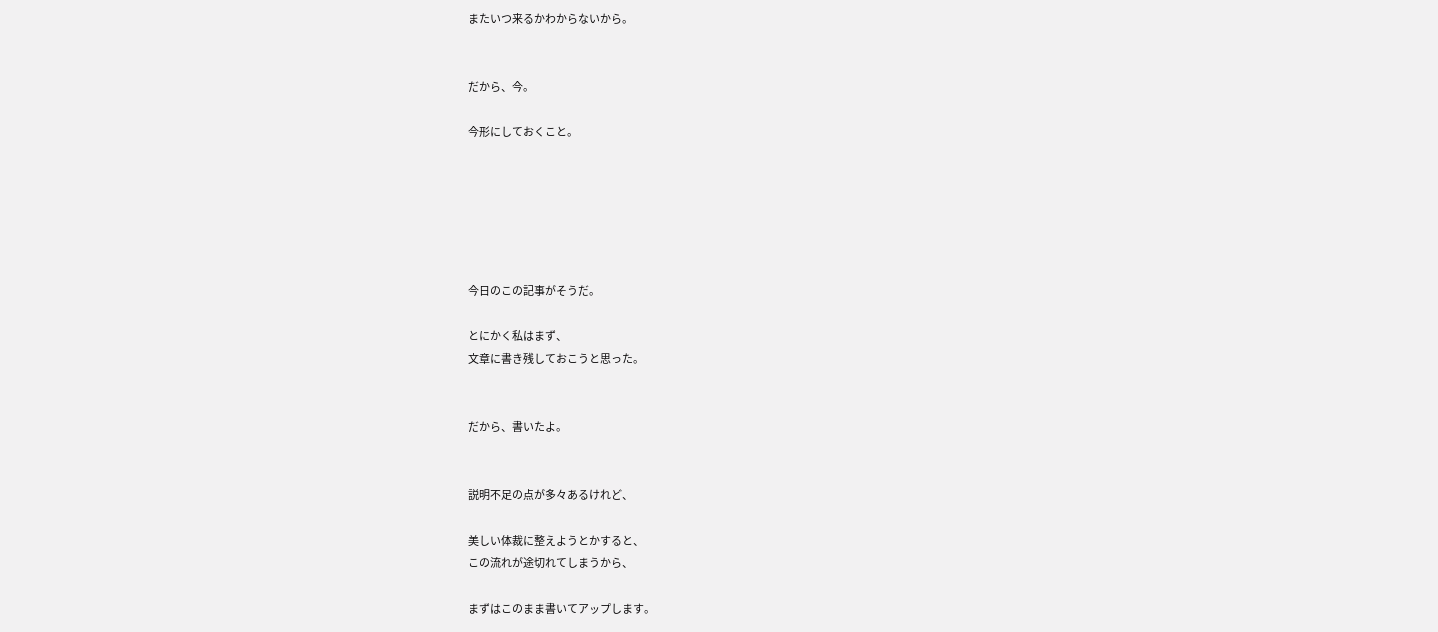またいつ来るかわからないから。


だから、今。

今形にしておくこと。






今日のこの記事がそうだ。

とにかく私はまず、
文章に書き残しておこうと思った。


だから、書いたよ。


説明不足の点が多々あるけれど、

美しい体裁に整えようとかすると、
この流れが途切れてしまうから、

まずはこのまま書いてアップします。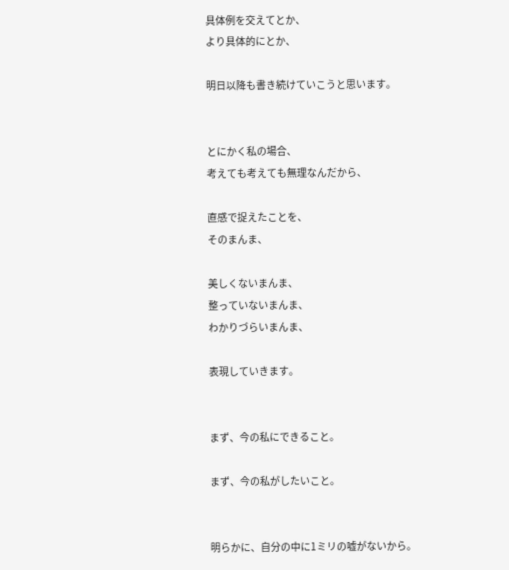具体例を交えてとか、
より具体的にとか、

明日以降も書き続けていこうと思います。


とにかく私の場合、
考えても考えても無理なんだから、

直感で捉えたことを、
そのまんま、

美しくないまんま、
整っていないまんま、
わかりづらいまんま、

表現していきます。


まず、今の私にできること。

まず、今の私がしたいこと。


明らかに、自分の中に1ミリの嘘がないから。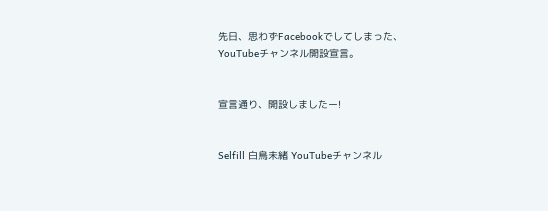先日、思わずFacebookでしてしまった、
YouTubeチャンネル開設宣言。


宣言通り、開設しましたー!


Selfill 白鳥未緒 YouTubeチャンネル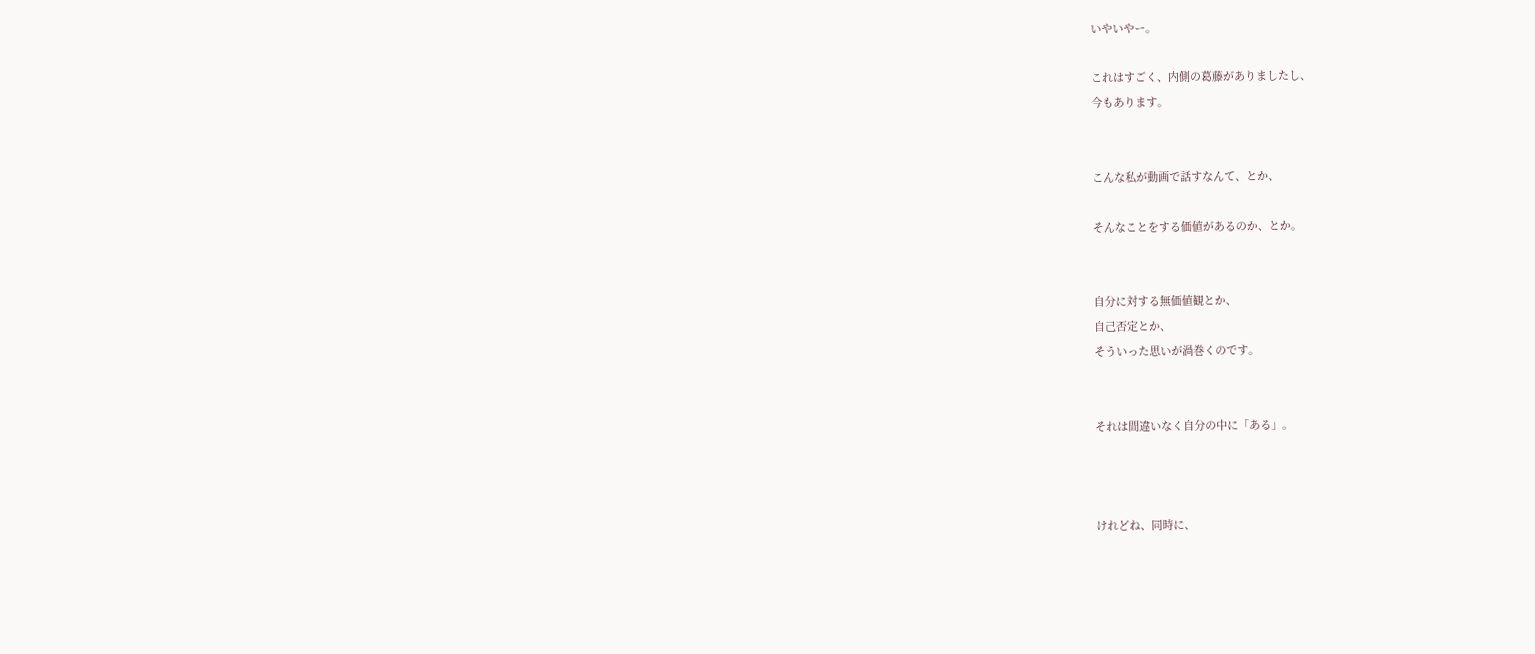いやいやー。

これはすごく、内側の葛藤がありましたし、
今もあります。


こんな私が動画で話すなんて、とか、

そんなことをする価値があるのか、とか。


自分に対する無価値観とか、
自己否定とか、
そういった思いが渦巻くのです。


それは間違いなく自分の中に「ある」。



けれどね、同時に、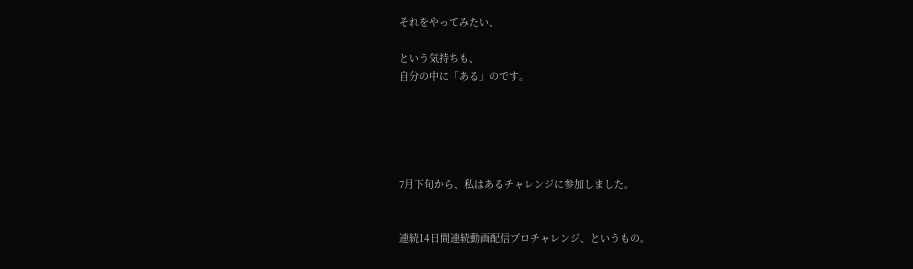それをやってみたい、

という気持ちも、
自分の中に「ある」のです。





7月下旬から、私はあるチャレンジに参加しました。


連続14日間連続動画配信プロチャレンジ、というもの。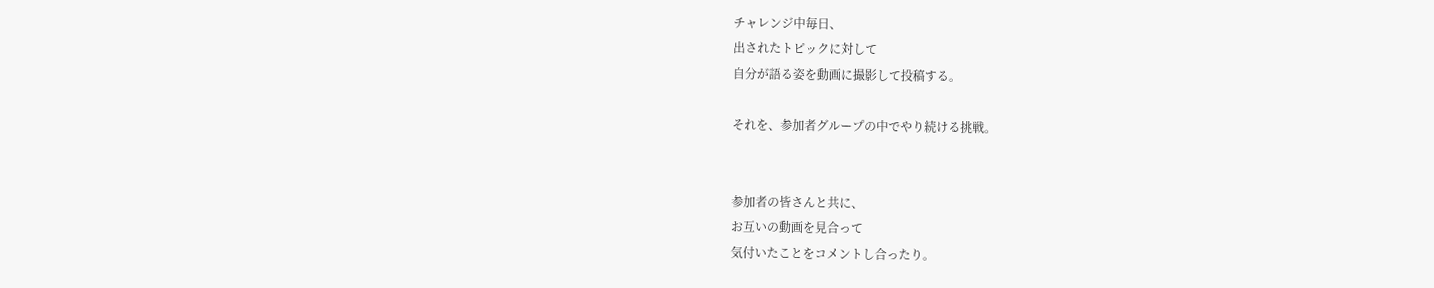チャレンジ中毎日、
出されたトピックに対して
自分が語る姿を動画に撮影して投稿する。

それを、参加者グループの中でやり続ける挑戦。


参加者の皆さんと共に、
お互いの動画を見合って
気付いたことをコメントし合ったり。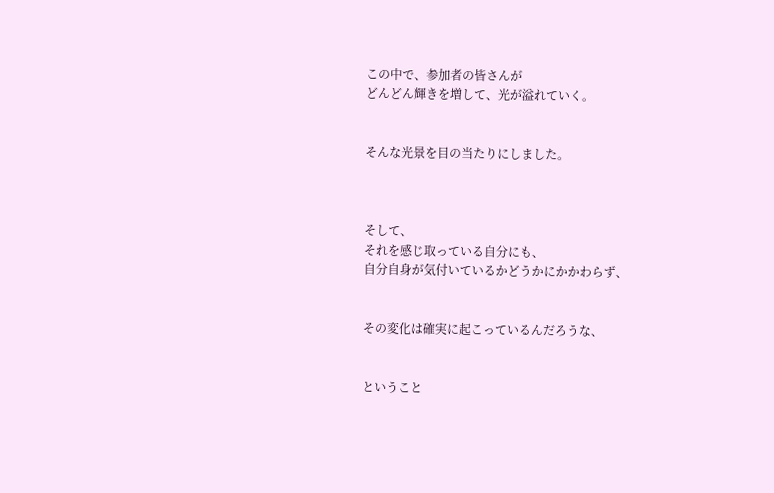この中で、参加者の皆さんが
どんどん輝きを増して、光が溢れていく。


そんな光景を目の当たりにしました。



そして、
それを感じ取っている自分にも、
自分自身が気付いているかどうかにかかわらず、


その変化は確実に起こっているんだろうな、


ということ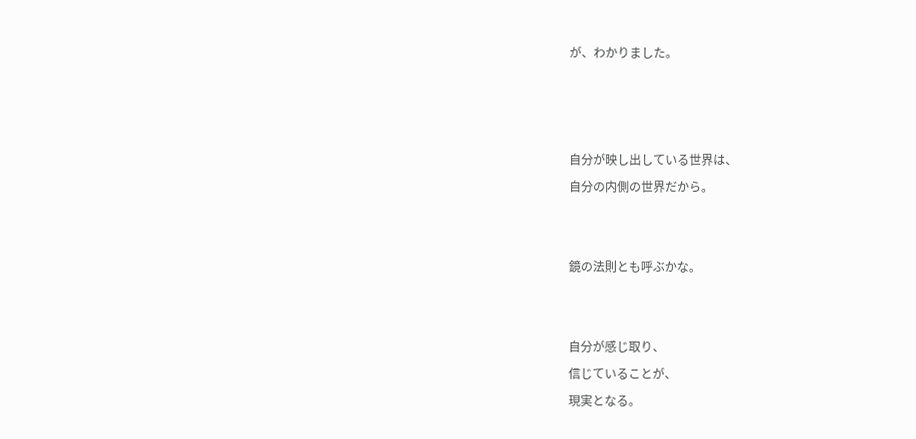が、わかりました。



自分が映し出している世界は、
自分の内側の世界だから。


鏡の法則とも呼ぶかな。


自分が感じ取り、
信じていることが、
現実となる。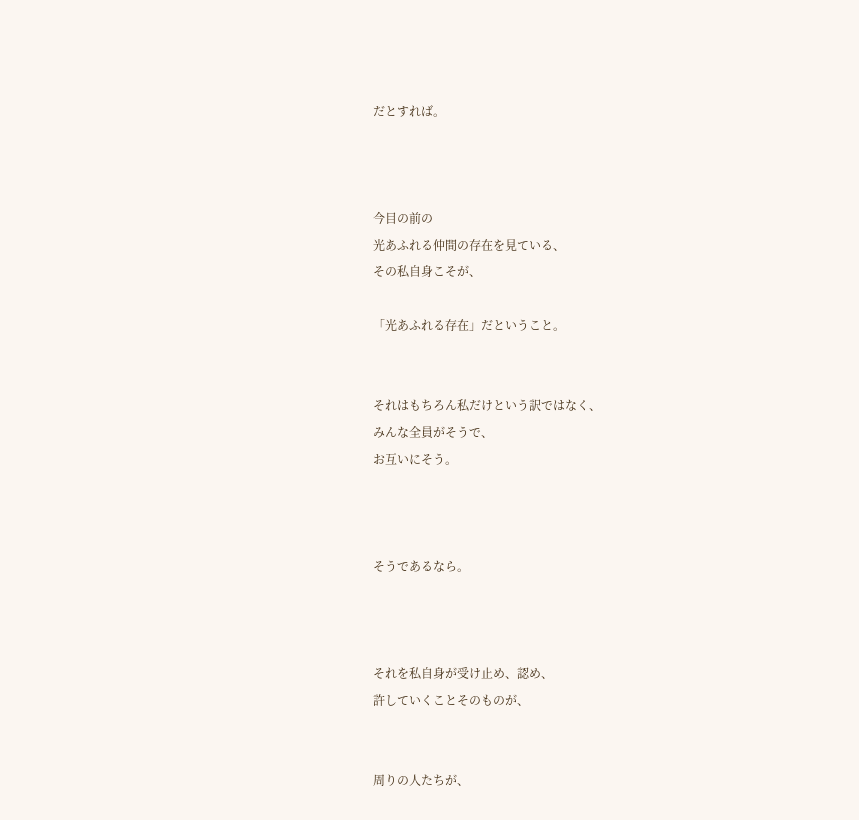だとすれば。



今目の前の
光あふれる仲間の存在を見ている、
その私自身こそが、

「光あふれる存在」だということ。


それはもちろん私だけという訳ではなく、
みんな全員がそうで、
お互いにそう。



そうであるなら。



それを私自身が受け止め、認め、
許していくことそのものが、


周りの人たちが、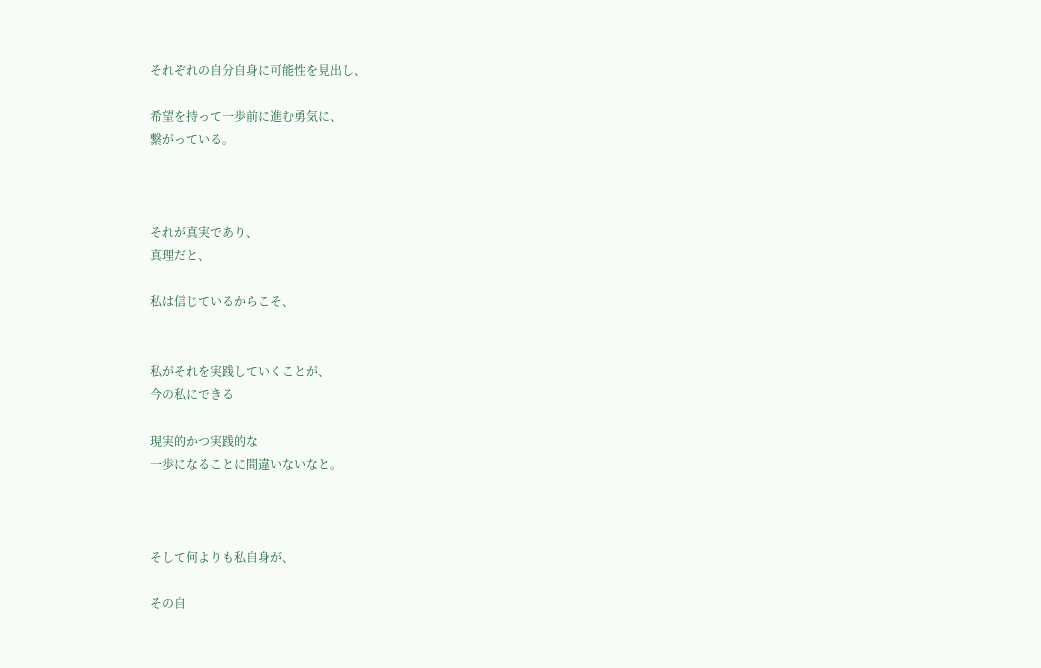それぞれの自分自身に可能性を見出し、

希望を持って一歩前に進む勇気に、
繋がっている。



それが真実であり、
真理だと、

私は信じているからこそ、


私がそれを実践していくことが、
今の私にできる

現実的かつ実践的な
一歩になることに間違いないなと。



そして何よりも私自身が、

その自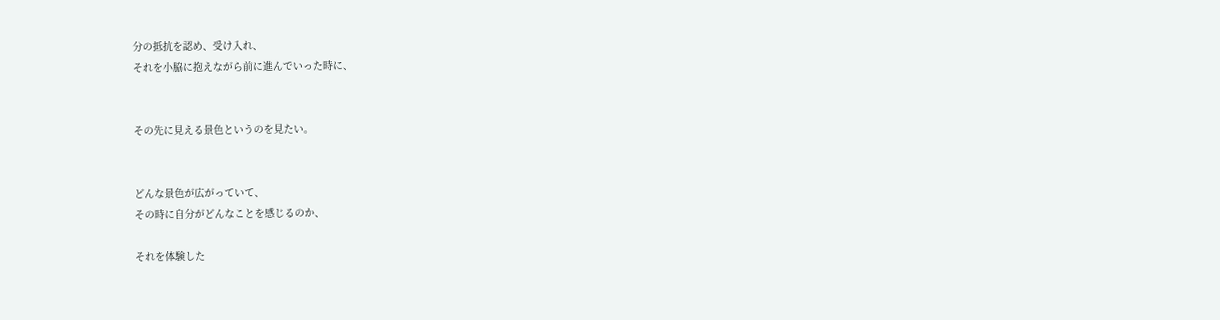分の抵抗を認め、受け入れ、
それを小脇に抱えながら前に進んでいった時に、


その先に見える景色というのを見たい。


どんな景色が広がっていて、
その時に自分がどんなことを感じるのか、

それを体験した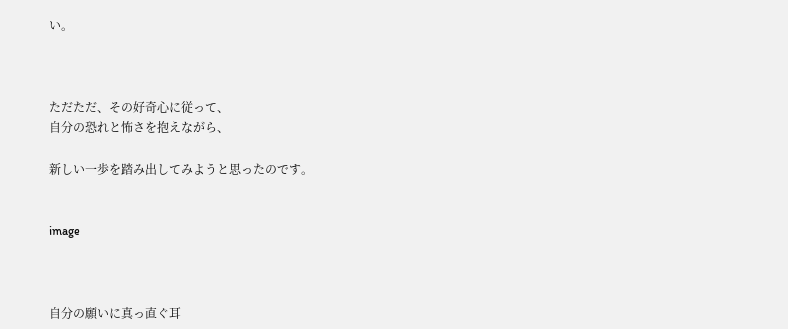い。



ただただ、その好奇心に従って、
自分の恐れと怖さを抱えながら、

新しい一歩を踏み出してみようと思ったのです。


image



自分の願いに真っ直ぐ耳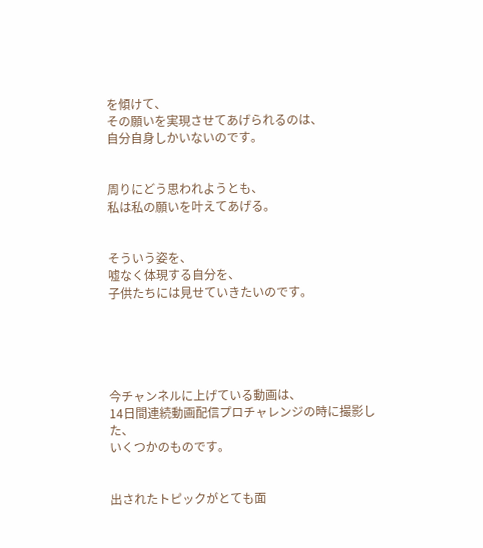を傾けて、
その願いを実現させてあげられるのは、
自分自身しかいないのです。


周りにどう思われようとも、
私は私の願いを叶えてあげる。


そういう姿を、
嘘なく体現する自分を、
子供たちには見せていきたいのです。





今チャンネルに上げている動画は、
14日間連続動画配信プロチャレンジの時に撮影した、
いくつかのものです。


出されたトピックがとても面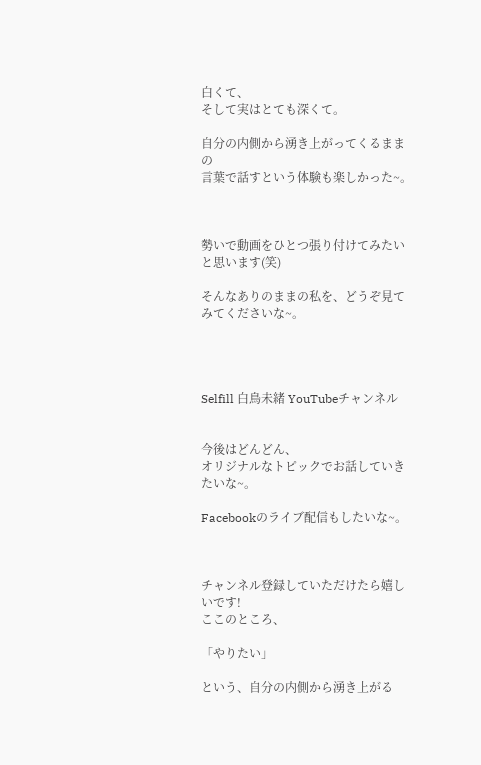白くて、
そして実はとても深くて。

自分の内側から湧き上がってくるままの
言葉で話すという体験も楽しかった~。



勢いで動画をひとつ張り付けてみたいと思います(笑)

そんなありのままの私を、どうぞ見てみてくださいな~。




Selfill 白鳥未緒 YouTubeチャンネル


今後はどんどん、
オリジナルなトピックでお話していきたいな~。

Facebookのライブ配信もしたいな~。



チャンネル登録していただけたら嬉しいです!
ここのところ、

「やりたい」

という、自分の内側から湧き上がる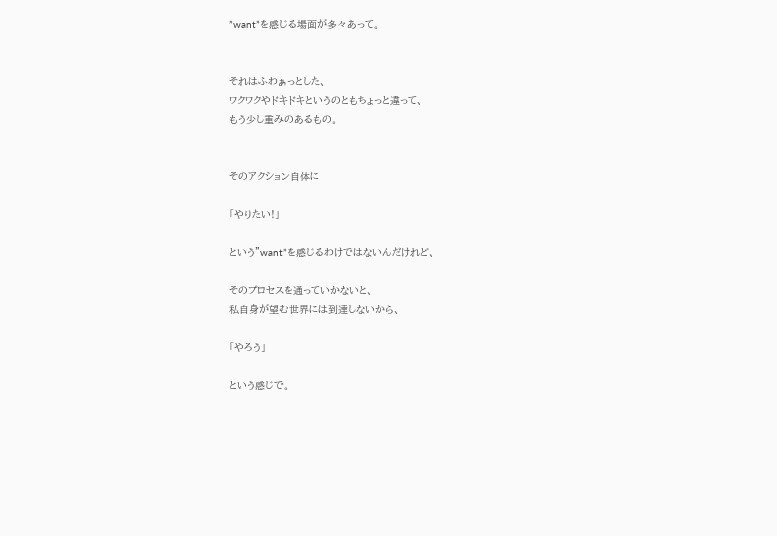”want”を感じる場面が多々あって。


それはふわぁっとした、
ワクワクやドキドキというのともちょっと違って、
もう少し重みのあるもの。


そのアクション自体に

「やりたい!」

という”want”を感じるわけではないんだけれど、

そのプロセスを通っていかないと、
私自身が望む世界には到達しないから、

「やろう」

という感じで。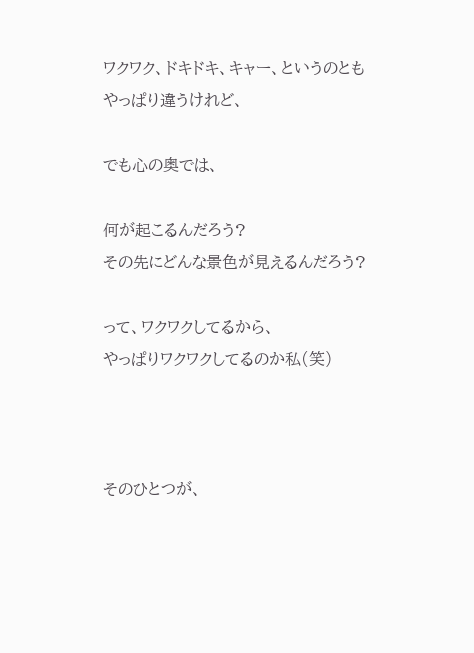ワクワク、ドキドキ、キャー、というのとも
やっぱり違うけれど、

でも心の奥では、

何が起こるんだろう?
その先にどんな景色が見えるんだろう?

って、ワクワクしてるから、
やっぱりワクワクしてるのか私(笑)



そのひとつが、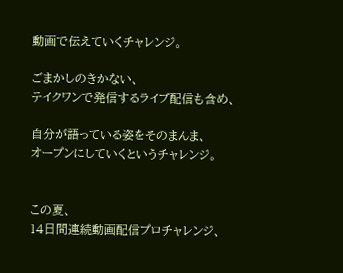動画で伝えていくチャレンジ。

ごまかしのきかない、
テイクワンで発信するライブ配信も含め、

自分が語っている姿をそのまんま、
オープンにしていくというチャレンジ。


この夏、
14日間連続動画配信プロチャレンジ、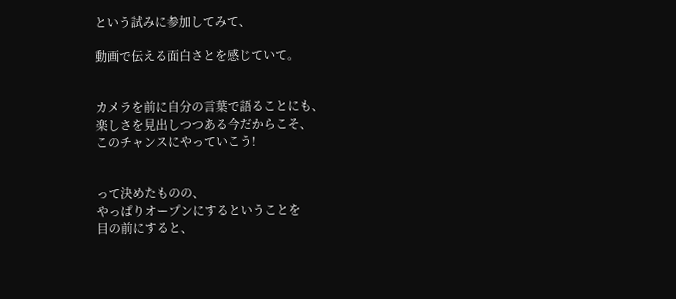という試みに参加してみて、

動画で伝える面白さとを感じていて。


カメラを前に自分の言葉で語ることにも、
楽しさを見出しつつある今だからこそ、
このチャンスにやっていこう!


って決めたものの、
やっぱりオープンにするということを
目の前にすると、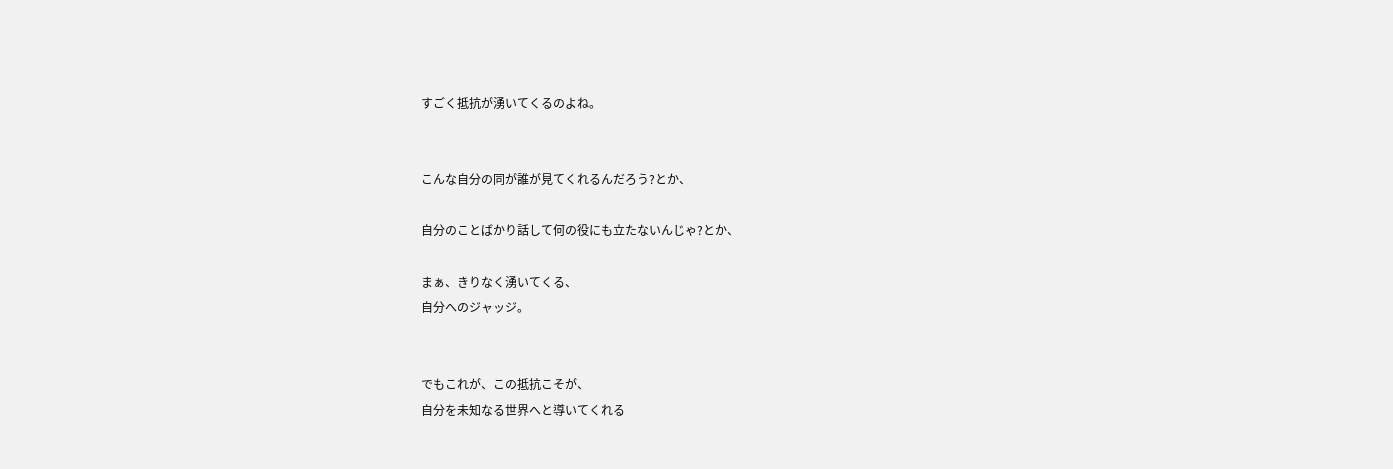すごく抵抗が湧いてくるのよね。


こんな自分の同が誰が見てくれるんだろう?とか、

自分のことばかり話して何の役にも立たないんじゃ?とか、

まぁ、きりなく湧いてくる、
自分へのジャッジ。


でもこれが、この抵抗こそが、
自分を未知なる世界へと導いてくれる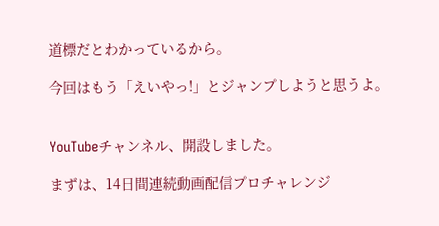道標だとわかっているから。

今回はもう「えいやっ!」とジャンプしようと思うよ。


YouTubeチャンネル、開設しました。

まずは、14日間連続動画配信プロチャレンジ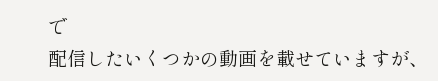で
配信したいくつかの動画を載せていますが、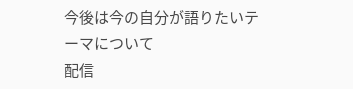今後は今の自分が語りたいテーマについて
配信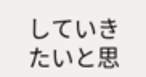していきたいと思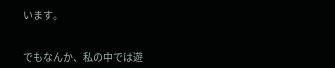います。


でもなんか、私の中では遊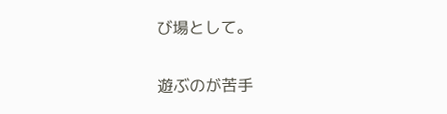び場として。

遊ぶのが苦手